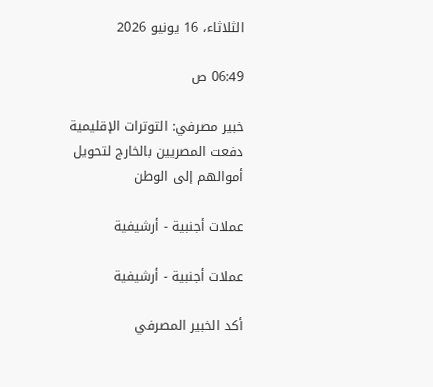الثلاثاء، 16 يونيو 2026

06:49 ص

خبير مصرفي: التوترات الإقليمية دفعت المصريين بالخارج لتحويل أموالهم إلى الوطن

عملات أجنبية - أرشيفية

عملات أجنبية - أرشيفية

أكد الخبير المصرفي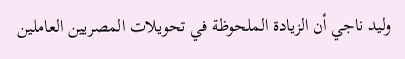وليد ناجي أن الزيادة الملحوظة في تحويلات المصريين العاملين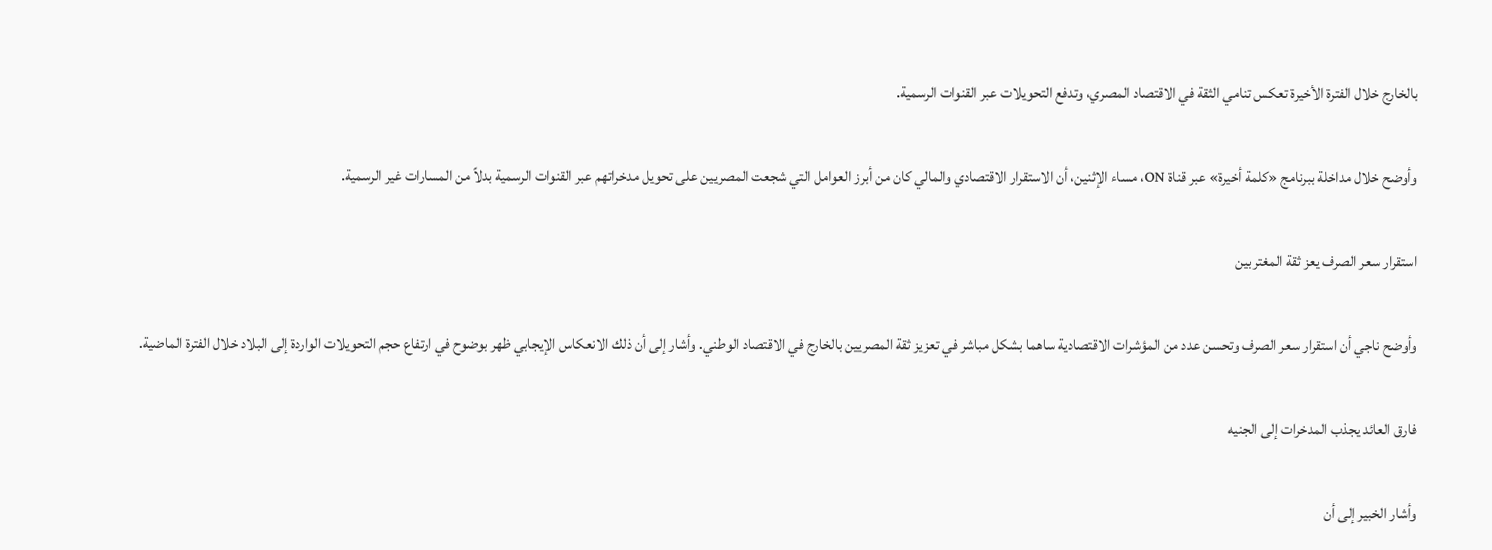بالخارج خلال الفترة الأخيرة تعكس تنامي الثقة في الاقتصاد المصري، وتدفع التحويلات عبر القنوات الرسمية.

وأوضح خلال مداخلة ببرنامج «كلمة أخيرة» عبر قناة ON، مساء الإثنين، أن الاستقرار الاقتصادي والمالي كان من أبرز العوامل التي شجعت المصريين على تحويل مدخراتهم عبر القنوات الرسمية بدلاً من المسارات غير الرسمية.

استقرار سعر الصرف يعز ثقة المغتربين

وأوضح ناجي أن استقرار سعر الصرف وتحسن عدد من المؤشرات الاقتصادية ساهما بشكل مباشر في تعزيز ثقة المصريين بالخارج في الاقتصاد الوطني. وأشار إلى أن ذلك الانعكاس الإيجابي ظهر بوضوح في ارتفاع حجم التحويلات الواردة إلى البلاد خلال الفترة الماضية.

فارق العائد يجذب المدخرات إلى الجنيه

وأشار الخبير إلى أن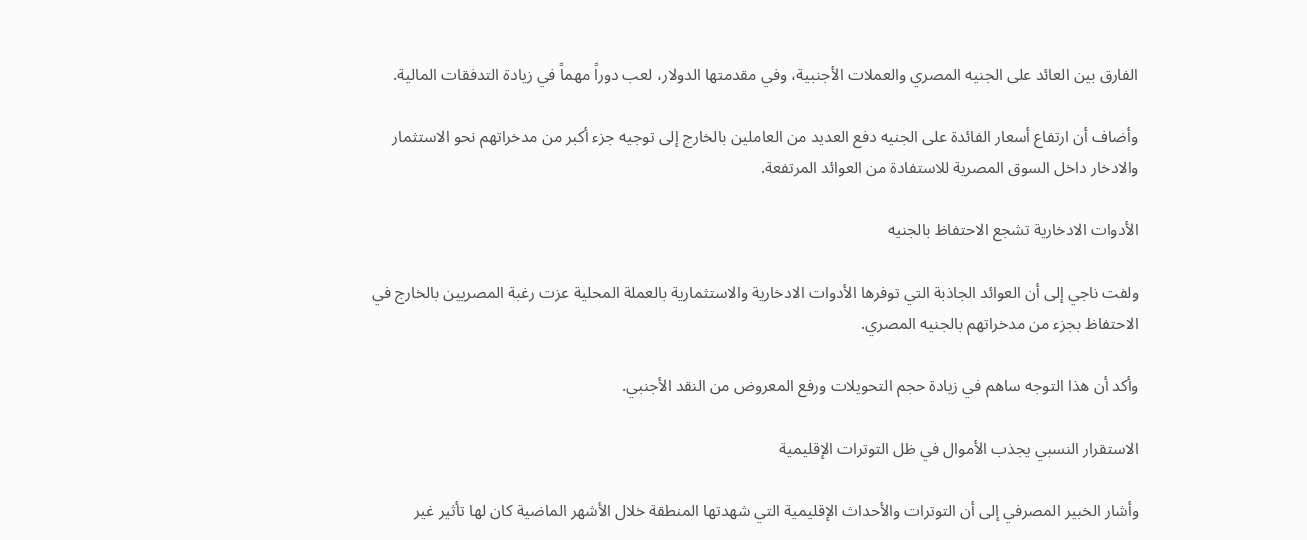الفارق بين العائد على الجنيه المصري والعملات الأجنبية، وفي مقدمتها الدولار، لعب دوراً مهماً في زيادة التدفقات المالية.

وأضاف أن ارتفاع أسعار الفائدة على الجنيه دفع العديد من العاملين بالخارج إلى توجيه جزء أكبر من مدخراتهم نحو الاستثمار والادخار داخل السوق المصرية للاستفادة من العوائد المرتفعة.

الأدوات الادخارية تشجع الاحتفاظ بالجنيه

ولفت ناجي إلى أن العوائد الجاذبة التي توفرها الأدوات الادخارية والاستثمارية بالعملة المحلية عزت رغبة المصريين بالخارج في الاحتفاظ بجزء من مدخراتهم بالجنيه المصري.

وأكد أن هذا التوجه ساهم في زيادة حجم التحويلات ورفع المعروض من النقد الأجنبي.

الاستقرار النسبي يجذب الأموال في ظل التوترات الإقليمية

وأشار الخبير المصرفي إلى أن التوترات والأحداث الإقليمية التي شهدتها المنطقة خلال الأشهر الماضية كان لها تأثير غير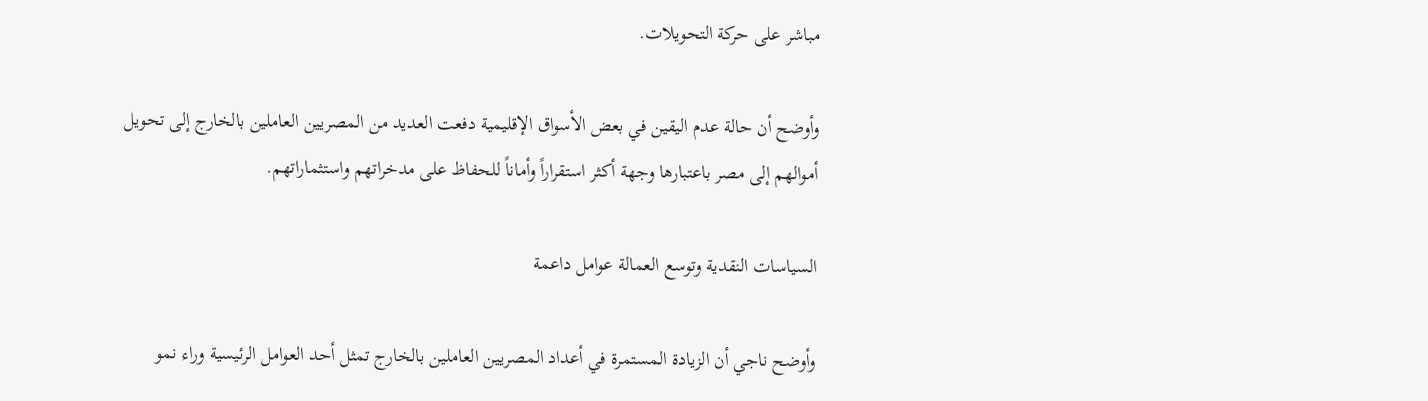مباشر على حركة التحويلات.

وأوضح أن حالة عدم اليقين في بعض الأسواق الإقليمية دفعت العديد من المصريين العاملين بالخارج إلى تحويل أموالهم إلى مصر باعتبارها وجهة أكثر استقراراً وأماناً للحفاظ على مدخراتهم واستثماراتهم.

السياسات النقدية وتوسع العمالة عوامل داعمة

وأوضح ناجي أن الزيادة المستمرة في أعداد المصريين العاملين بالخارج تمثل أحد العوامل الرئيسية وراء نمو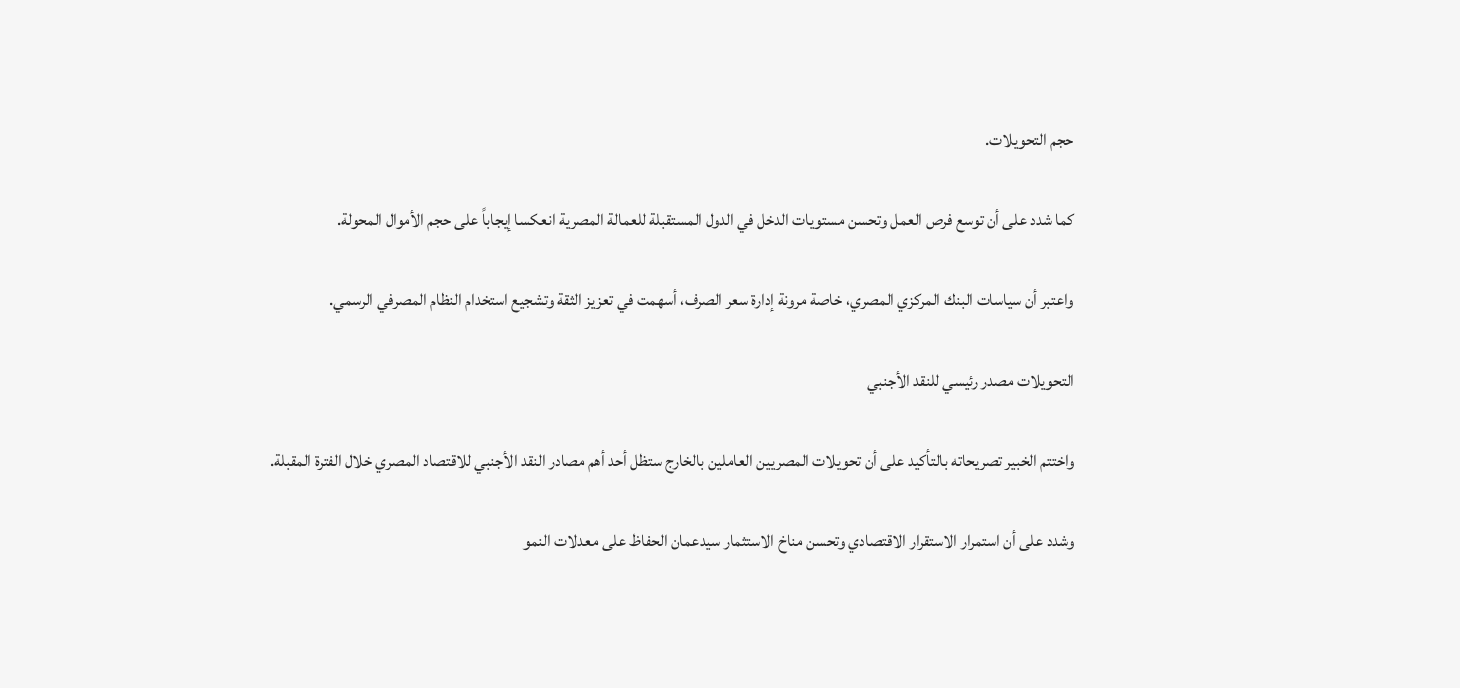حجم التحويلات.

كما شدد على أن توسع فرص العمل وتحسن مستويات الدخل في الدول المستقبلة للعمالة المصرية انعكسا إيجاباً على حجم الأموال المحولة.

واعتبر أن سياسات البنك المركزي المصري، خاصة مرونة إدارة سعر الصرف، أسهمت في تعزيز الثقة وتشجيع استخدام النظام المصرفي الرسمي.

التحويلات مصدر رئيسي للنقد الأجنبي

واختتم الخبير تصريحاته بالتأكيد على أن تحويلات المصريين العاملين بالخارج ستظل أحد أهم مصادر النقد الأجنبي للاقتصاد المصري خلال الفترة المقبلة.

وشدد على أن استمرار الاستقرار الاقتصادي وتحسن مناخ الاستثمار سيدعمان الحفاظ على معدلات النمو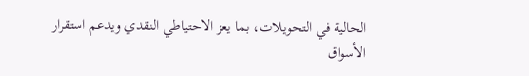الحالية في التحويلات، بما يعز الاحتياطي النقدي ويدعم استقرار الأسواق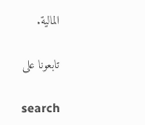المالية.

تابعونا على

search